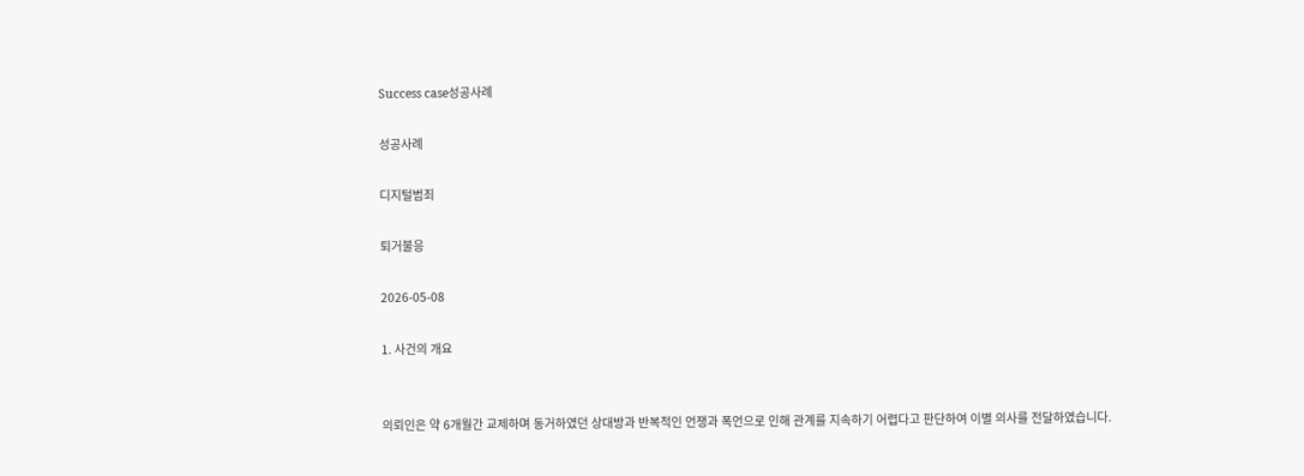Success case성공사례

성공사례

디지털범죄

퇴거불응

2026-05-08

1. 사건의 개요


의뢰인은 약 6개월간 교제하며 동거하였던 상대방과 반복적인 언쟁과 폭언으로 인해 관계를 지속하기 어렵다고 판단하여 이별 의사를 전달하였습니다.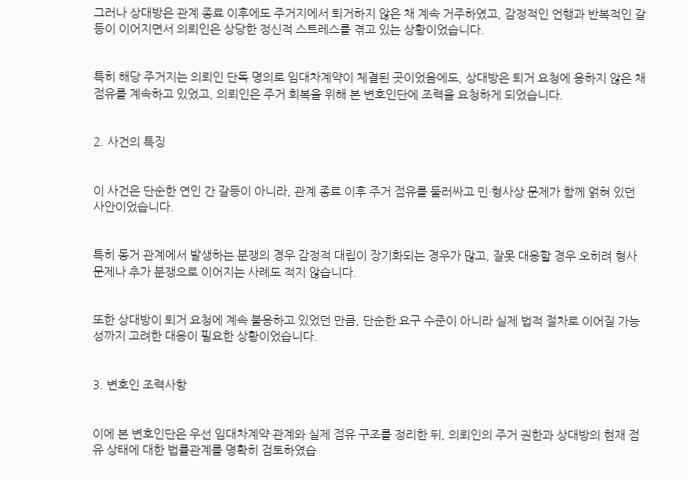그러나 상대방은 관계 종료 이후에도 주거지에서 퇴거하지 않은 채 계속 거주하였고, 감정적인 언행과 반복적인 갈등이 이어지면서 의뢰인은 상당한 정신적 스트레스를 겪고 있는 상황이었습니다.


특히 해당 주거지는 의뢰인 단독 명의로 임대차계약이 체결된 곳이었음에도, 상대방은 퇴거 요청에 응하지 않은 채 점유를 계속하고 있었고, 의뢰인은 주거 회복을 위해 본 변호인단에 조력을 요청하게 되었습니다.


2. 사건의 특징


이 사건은 단순한 연인 간 갈등이 아니라, 관계 종료 이후 주거 점유를 둘러싸고 민·형사상 문제가 함께 얽혀 있던 사안이었습니다.


특히 동거 관계에서 발생하는 분쟁의 경우 감정적 대립이 장기화되는 경우가 많고, 잘못 대응할 경우 오히려 형사 문제나 추가 분쟁으로 이어지는 사례도 적지 않습니다.


또한 상대방이 퇴거 요청에 계속 불응하고 있었던 만큼, 단순한 요구 수준이 아니라 실제 법적 절차로 이어질 가능성까지 고려한 대응이 필요한 상황이었습니다.


3. 변호인 조력사항


이에 본 변호인단은 우선 임대차계약 관계와 실제 점유 구조를 정리한 뒤, 의뢰인의 주거 권한과 상대방의 현재 점유 상태에 대한 법률관계를 명확히 검토하였습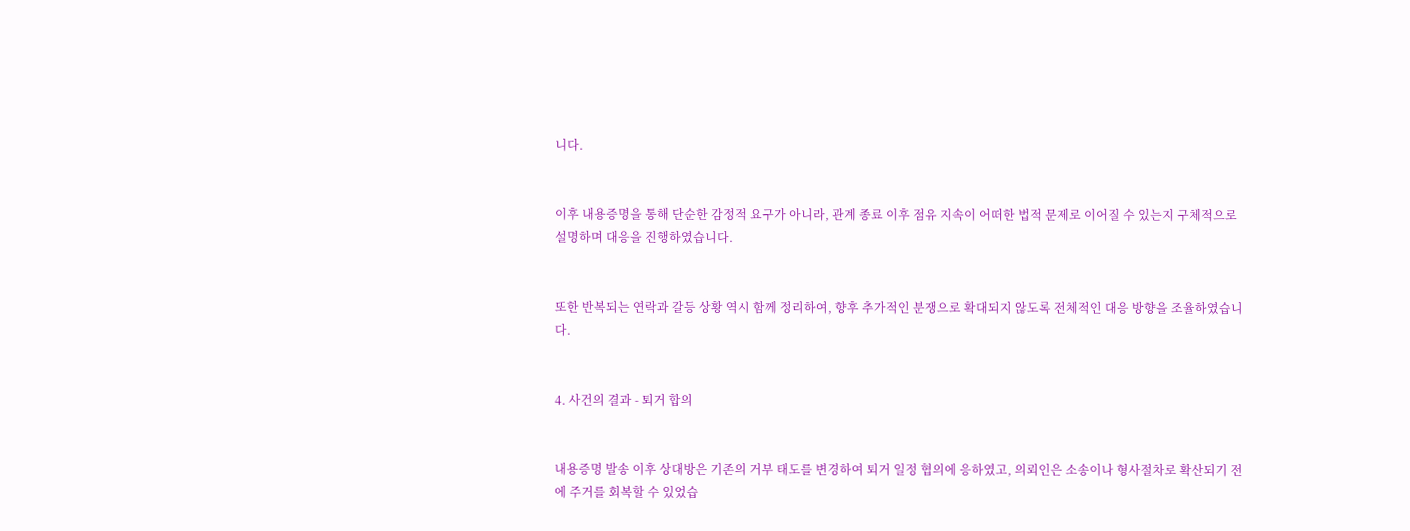니다.


이후 내용증명을 통해 단순한 감정적 요구가 아니라, 관계 종료 이후 점유 지속이 어떠한 법적 문제로 이어질 수 있는지 구체적으로 설명하며 대응을 진행하였습니다.


또한 반복되는 연락과 갈등 상황 역시 함께 정리하여, 향후 추가적인 분쟁으로 확대되지 않도록 전체적인 대응 방향을 조율하였습니다.


4. 사건의 결과 - 퇴거 합의


내용증명 발송 이후 상대방은 기존의 거부 태도를 변경하여 퇴거 일정 협의에 응하였고, 의뢰인은 소송이나 형사절차로 확산되기 전에 주거를 회복할 수 있었습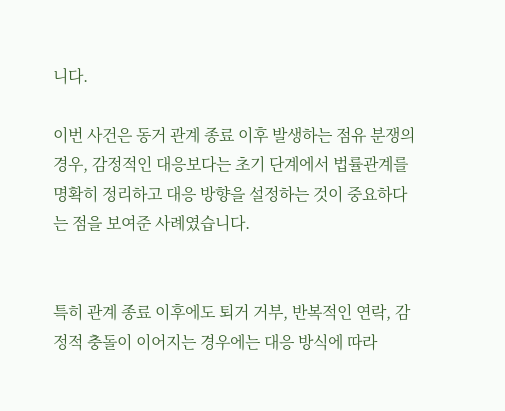니다.

이번 사건은 동거 관계 종료 이후 발생하는 점유 분쟁의 경우, 감정적인 대응보다는 초기 단계에서 법률관계를 명확히 정리하고 대응 방향을 설정하는 것이 중요하다는 점을 보여준 사례였습니다.


특히 관계 종료 이후에도 퇴거 거부, 반복적인 연락, 감정적 충돌이 이어지는 경우에는 대응 방식에 따라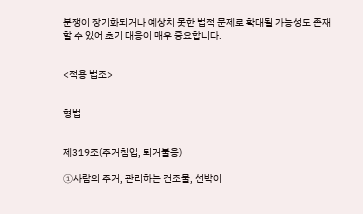분쟁이 장기화되거나 예상치 못한 법적 문제로 확대될 가능성도 존재할 수 있어 초기 대응이 매우 중요합니다.


<적용 법조>


형법


제319조(주거침입, 퇴거불응)

①사람의 주거, 관리하는 건조물, 선박이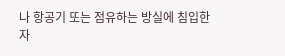나 항공기 또는 점유하는 방실에 침입한 자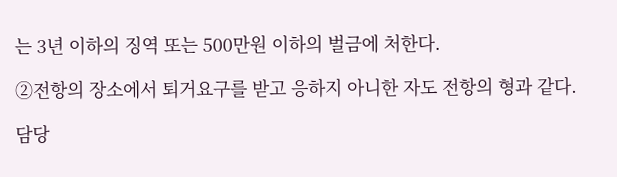는 3년 이하의 징역 또는 500만원 이하의 벌금에 처한다.

②전항의 장소에서 퇴거요구를 받고 응하지 아니한 자도 전항의 형과 같다.

담당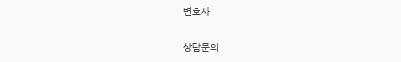변호사

상담문의